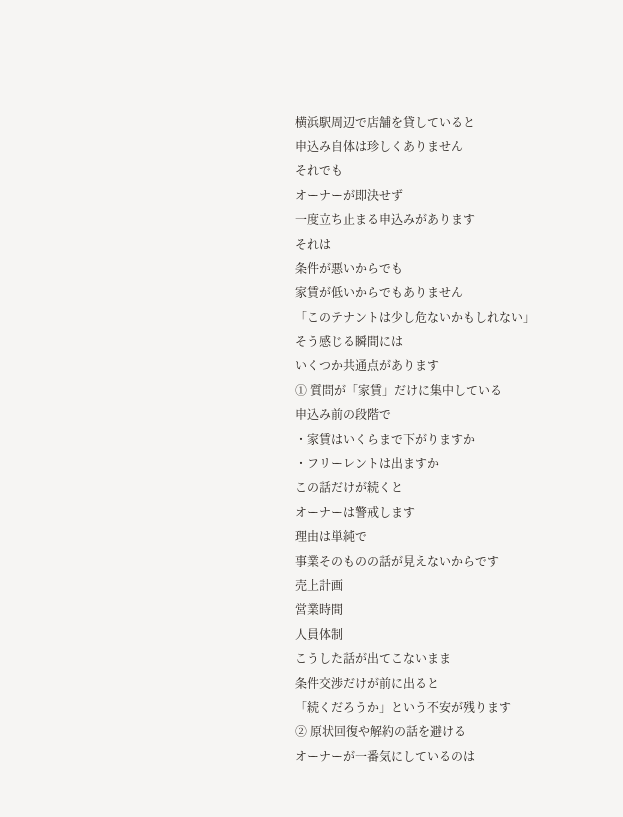横浜駅周辺で店舗を貸していると
申込み自体は珍しくありません
それでも
オーナーが即決せず
一度立ち止まる申込みがあります
それは
条件が悪いからでも
家賃が低いからでもありません
「このテナントは少し危ないかもしれない」
そう感じる瞬間には
いくつか共通点があります
① 質問が「家賃」だけに集中している
申込み前の段階で
・家賃はいくらまで下がりますか
・フリーレントは出ますか
この話だけが続くと
オーナーは警戒します
理由は単純で
事業そのものの話が見えないからです
売上計画
営業時間
人員体制
こうした話が出てこないまま
条件交渉だけが前に出ると
「続くだろうか」という不安が残ります
② 原状回復や解約の話を避ける
オーナーが一番気にしているのは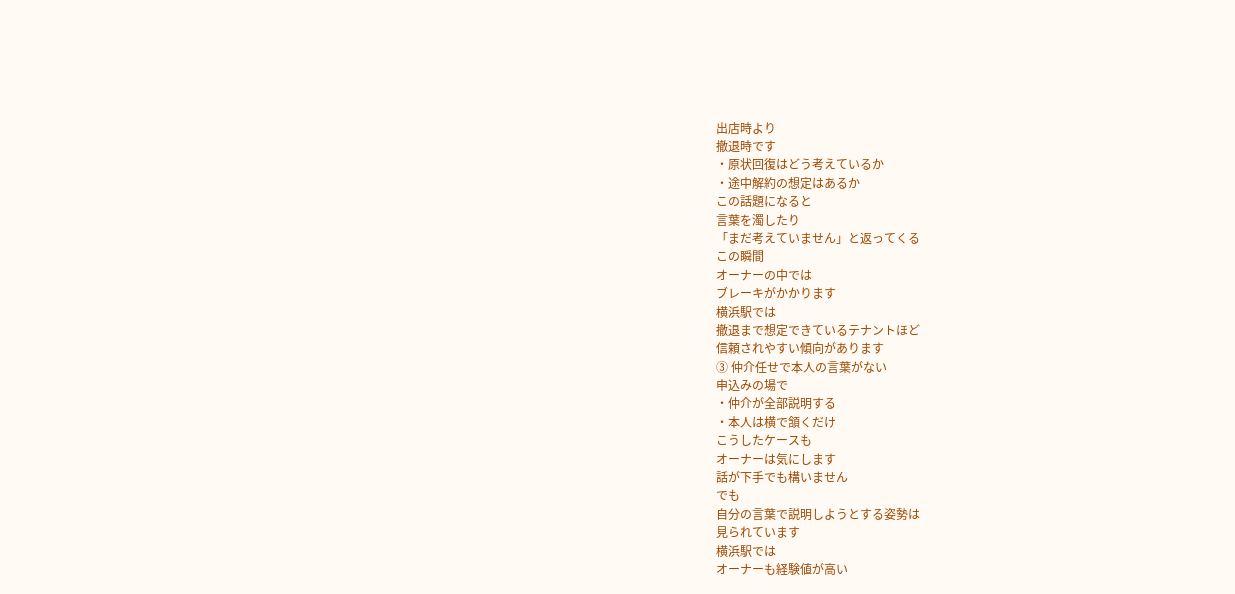出店時より
撤退時です
・原状回復はどう考えているか
・途中解約の想定はあるか
この話題になると
言葉を濁したり
「まだ考えていません」と返ってくる
この瞬間
オーナーの中では
ブレーキがかかります
横浜駅では
撤退まで想定できているテナントほど
信頼されやすい傾向があります
③ 仲介任せで本人の言葉がない
申込みの場で
・仲介が全部説明する
・本人は横で頷くだけ
こうしたケースも
オーナーは気にします
話が下手でも構いません
でも
自分の言葉で説明しようとする姿勢は
見られています
横浜駅では
オーナーも経験値が高い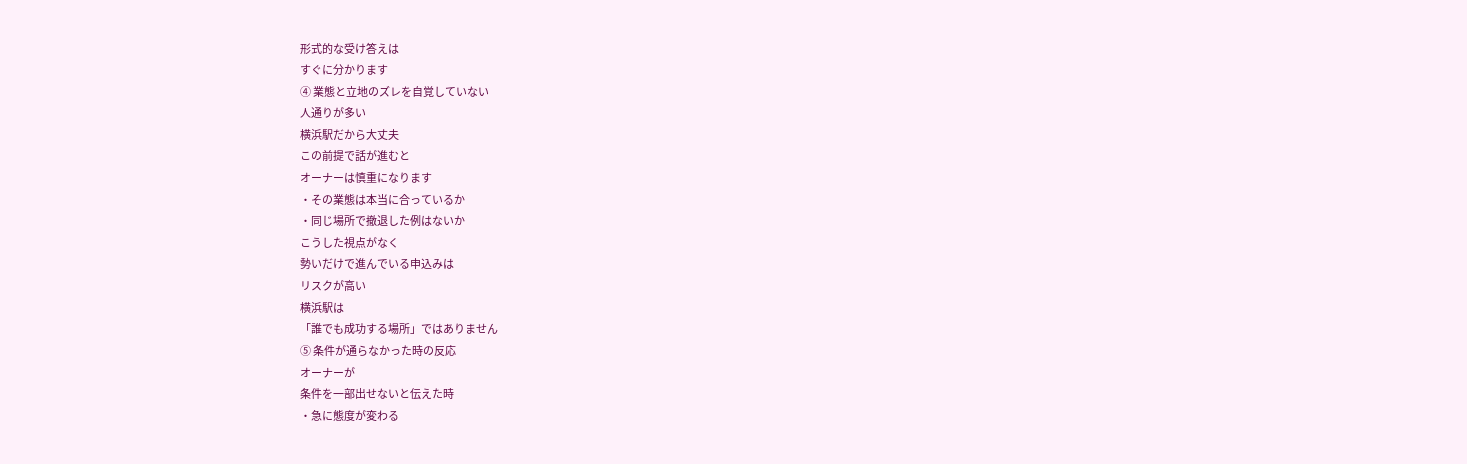形式的な受け答えは
すぐに分かります
④ 業態と立地のズレを自覚していない
人通りが多い
横浜駅だから大丈夫
この前提で話が進むと
オーナーは慎重になります
・その業態は本当に合っているか
・同じ場所で撤退した例はないか
こうした視点がなく
勢いだけで進んでいる申込みは
リスクが高い
横浜駅は
「誰でも成功する場所」ではありません
⑤ 条件が通らなかった時の反応
オーナーが
条件を一部出せないと伝えた時
・急に態度が変わる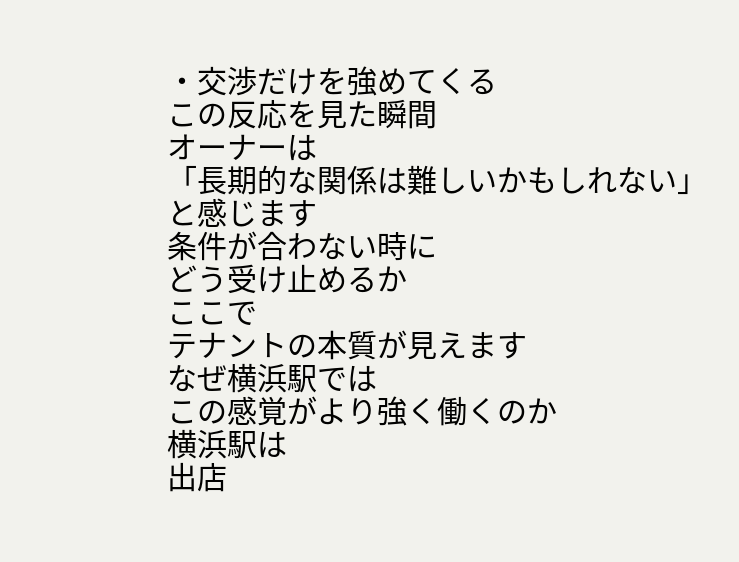・交渉だけを強めてくる
この反応を見た瞬間
オーナーは
「長期的な関係は難しいかもしれない」
と感じます
条件が合わない時に
どう受け止めるか
ここで
テナントの本質が見えます
なぜ横浜駅では
この感覚がより強く働くのか
横浜駅は
出店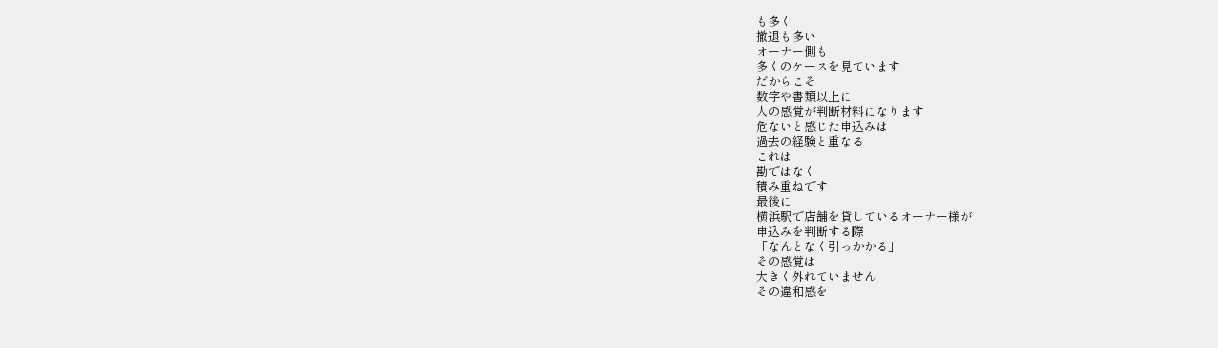も多く
撤退も多い
オーナー側も
多くのケースを見ています
だからこそ
数字や書類以上に
人の感覚が判断材料になります
危ないと感じた申込みは
過去の経験と重なる
これは
勘ではなく
積み重ねです
最後に
横浜駅で店舗を貸しているオーナー様が
申込みを判断する際
「なんとなく引っかかる」
その感覚は
大きく外れていません
その違和感を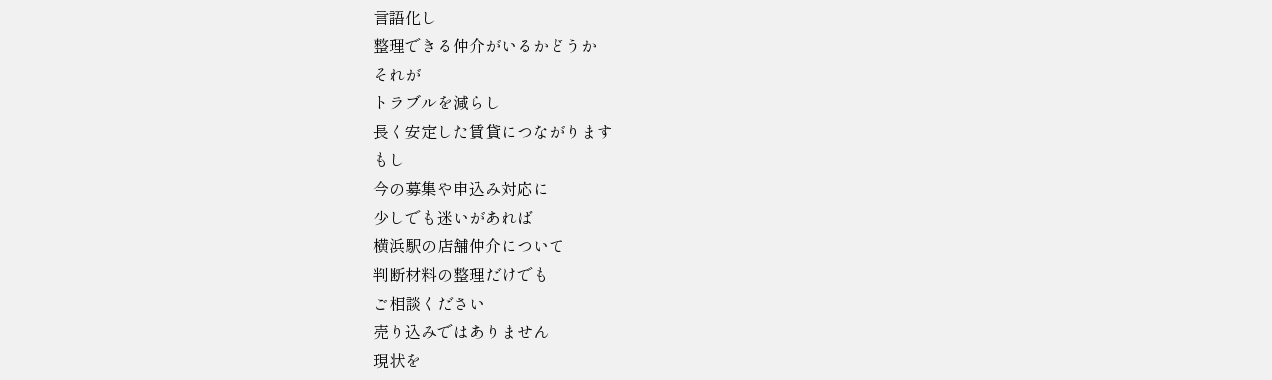言語化し
整理できる仲介がいるかどうか
それが
トラブルを減らし
長く安定した賃貸につながります
もし
今の募集や申込み対応に
少しでも迷いがあれば
横浜駅の店舗仲介について
判断材料の整理だけでも
ご相談ください
売り込みではありません
現状を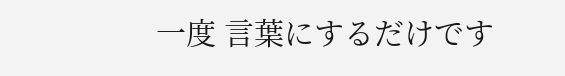一度 言葉にするだけです